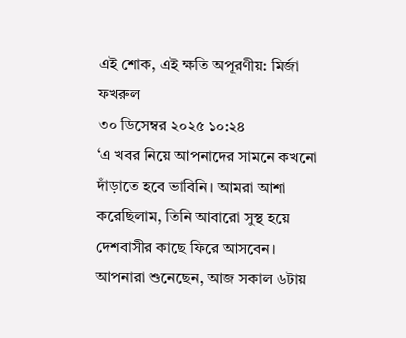এই শোক, এই ক্ষতি অপূরণীয়: মির্জা ফখরুল
৩০ ডিসেম্বর ২০২৫ ১০:২৪
‘এ খবর নিয়ে আপনাদের সামনে কখনো দাঁড়াতে হবে ভাবিনি। আমরা আশা করেছিলাম, তিনি আবারো সুস্থ হয়ে দেশবাসীর কাছে ফিরে আসবেন। আপনারা শুনেছেন, আজ সকাল ৬টায়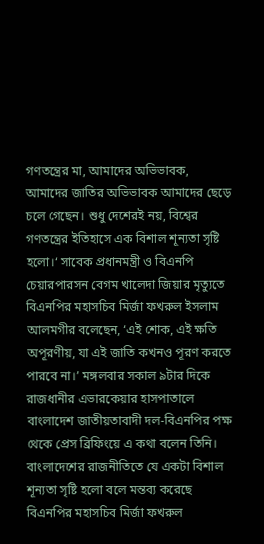গণতন্ত্রের মা, আমাদের অভিভাবক, আমাদের জাতির অভিভাবক আমাদের ছেড়ে চলে গেছেন। শুধু দেশেরই নয়, বিশ্বের গণতন্ত্রের ইতিহাসে এক বিশাল শূন্যতা সৃষ্টি হলো।‘ সাবেক প্রধানমন্ত্রী ও বিএনপি চেয়ারপারসন বেগম খালেদা জিয়ার মৃত্যুতে বিএনপির মহাসচিব মির্জা ফখরুল ইসলাম আলমগীর বলেছেন, ‘এই শোক, এই ক্ষতি অপূরণীয়, যা এই জাতি কখনও পূরণ করতে পারবে না।’ মঙ্গলবার সকাল ৯টার দিকে রাজধানীর এভারকেয়ার হাসপাতালে বাংলাদেশ জাতীয়তাবাদী দল-বিএনপির পক্ষ থেকে প্রেস ব্রিফিংয়ে এ কথা বলেন তিনি।
বাংলাদেশের রাজনীতিতে যে একটা বিশাল শূন্যতা সৃষ্টি হলো বলে মন্তব্য করেছে বিএনপির মহাসচিব মির্জা ফখরুল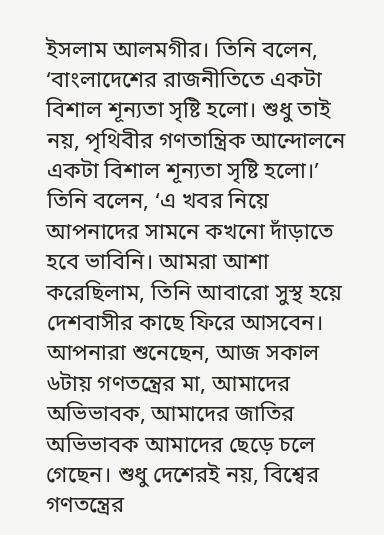ইসলাম আলমগীর। তিনি বলেন, ‘বাংলাদেশের রাজনীতিতে একটা বিশাল শূন্যতা সৃষ্টি হলো। শুধু তাই নয়, পৃথিবীর গণতান্ত্রিক আন্দোলনে একটা বিশাল শূন্যতা সৃষ্টি হলো।’ তিনি বলেন, ‘এ খবর নিয়ে আপনাদের সামনে কখনো দাঁড়াতে হবে ভাবিনি। আমরা আশা করেছিলাম, তিনি আবারো সুস্থ হয়ে দেশবাসীর কাছে ফিরে আসবেন। আপনারা শুনেছেন, আজ সকাল ৬টায় গণতন্ত্রের মা, আমাদের অভিভাবক, আমাদের জাতির অভিভাবক আমাদের ছেড়ে চলে গেছেন। শুধু দেশেরই নয়, বিশ্বের গণতন্ত্রের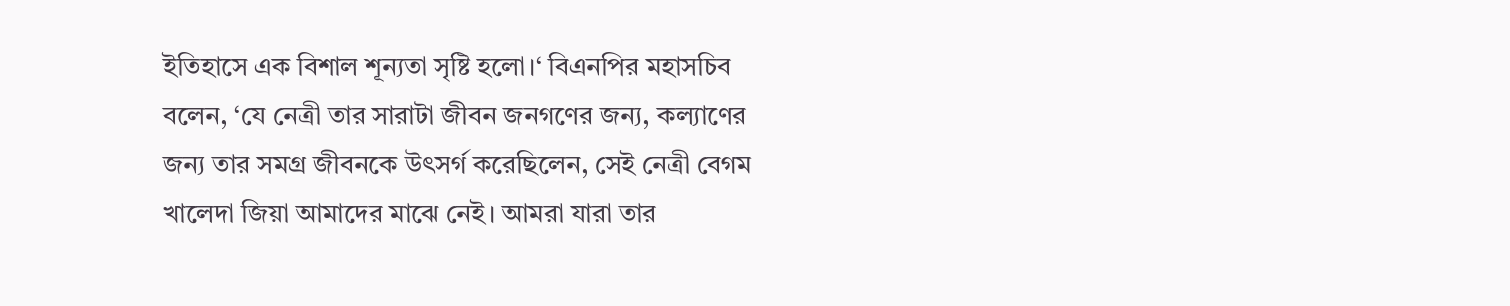ইতিহাসে এক বিশাল শূন্যতা সৃষ্টি হলো।‘ বিএনপির মহাসচিব বলেন, ‘যে নেত্রী তার সারাটা জীবন জনগণের জন্য, কল্যাণের জন্য তার সমগ্র জীবনকে উৎসর্গ করেছিলেন, সেই নেত্রী বেগম খালেদা জিয়া আমাদের মাঝে নেই। আমরা যারা তার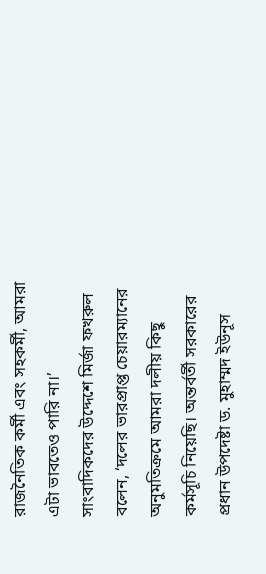রাজনৈতিক কর্মী এবং সহকর্মী, আমরা এটা ভাবতেও পারি না।’
সাংবাদিকদের উদ্দেশে মির্জা ফখরুল বলেন, ‘দলের ভারপ্রাপ্ত চেয়ারম্যানের অনুমতিক্রমে আমরা দলীয় কিছু কর্মসূচি নিয়েছি। অন্তর্বর্তী সরকারের প্রধান উপদেষ্টা ড. মুহাম্মদ ইউনূস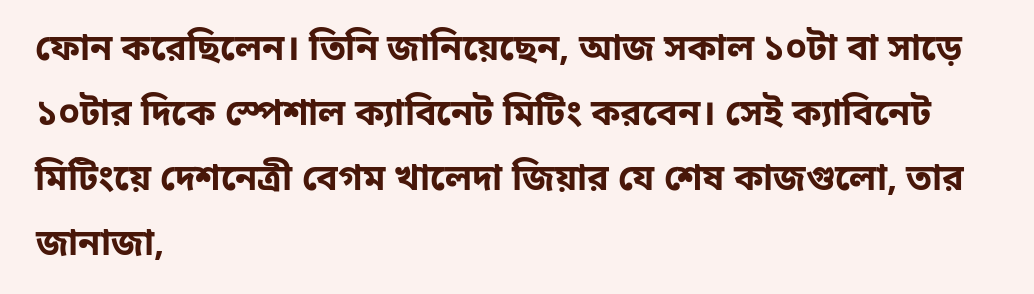ফোন করেছিলেন। তিনি জানিয়েছেন, আজ সকাল ১০টা বা সাড়ে ১০টার দিকে স্পেশাল ক্যাবিনেট মিটিং করবেন। সেই ক্যাবিনেট মিটিংয়ে দেশনেত্রী বেগম খালেদা জিয়ার যে শেষ কাজগুলো, তার জানাজা,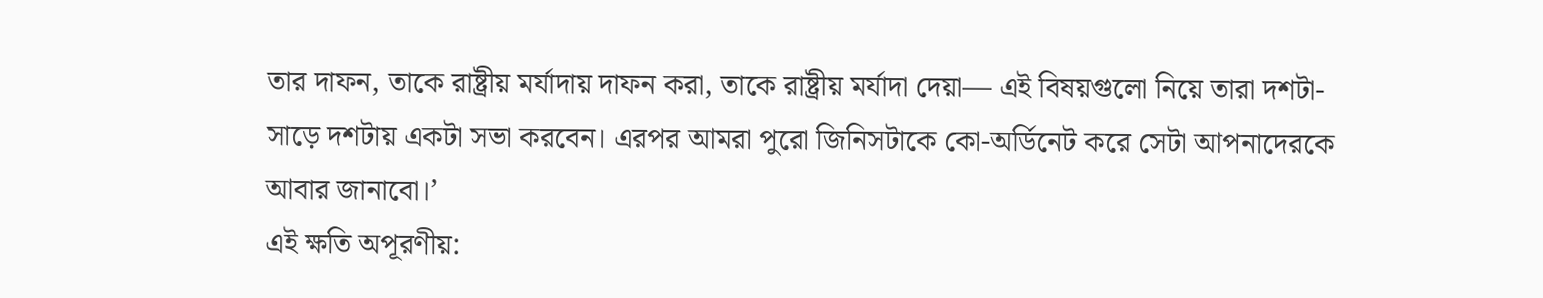তার দাফন, তাকে রাষ্ট্রীয় মর্যাদায় দাফন করা, তাকে রাষ্ট্রীয় মর্যাদা দেয়া— এই বিষয়গুলো নিয়ে তারা দশটা-সাড়ে দশটায় একটা সভা করবেন। এরপর আমরা পুরো জিনিসটাকে কো-অর্ডিনেট করে সেটা আপনাদেরকে আবার জানাবো।’
এই ক্ষতি অপূরণীয়: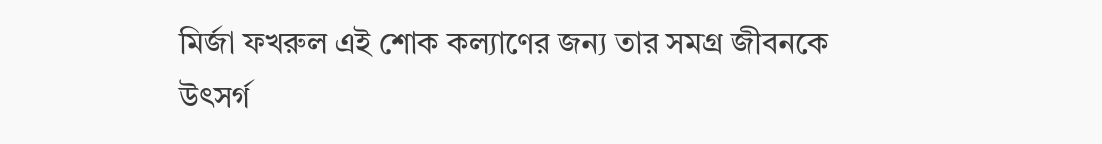মির্জা ফখরুল এই শোক কল্যাণের জন্য তার সমগ্র জীবনকে উৎসর্গ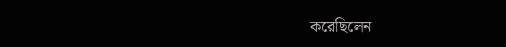করেছিলেন